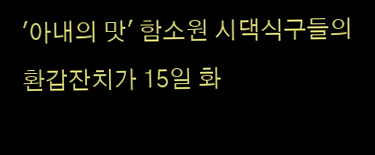'아내의 맛' 함소원 시댁식구들의 환갑잔치가 15일 화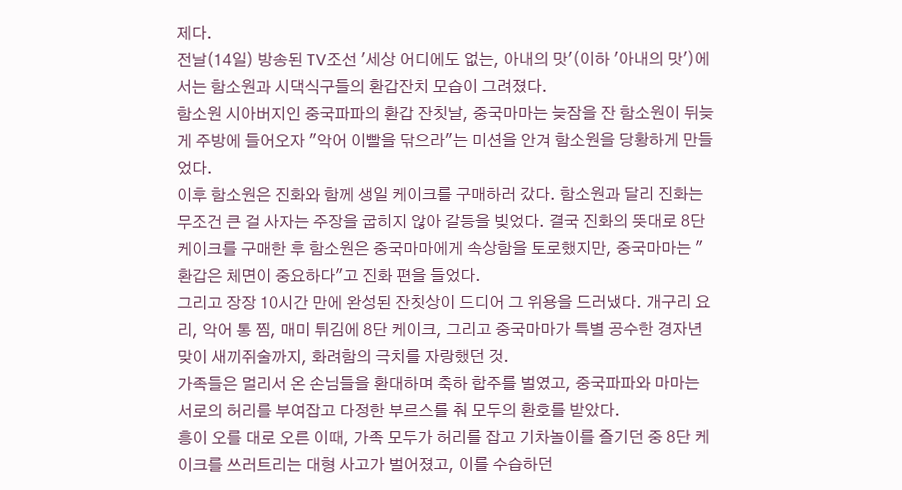제다.
전날(14일) 방송된 TV조선 '세상 어디에도 없는, 아내의 맛'(이하 '아내의 맛')에서는 함소원과 시댁식구들의 환갑잔치 모습이 그려졌다.
함소원 시아버지인 중국파파의 환갑 잔칫날, 중국마마는 늦잠을 잔 함소원이 뒤늦게 주방에 들어오자 "악어 이빨을 닦으라"는 미션을 안겨 함소원을 당황하게 만들었다.
이후 함소원은 진화와 함께 생일 케이크를 구매하러 갔다. 함소원과 달리 진화는 무조건 큰 걸 사자는 주장을 굽히지 않아 갈등을 빚었다. 결국 진화의 뜻대로 8단 케이크를 구매한 후 함소원은 중국마마에게 속상함을 토로했지만, 중국마마는 "환갑은 체면이 중요하다"고 진화 편을 들었다.
그리고 장장 10시간 만에 완성된 잔칫상이 드디어 그 위용을 드러냈다. 개구리 요리, 악어 통 찜, 매미 튀김에 8단 케이크, 그리고 중국마마가 특별 공수한 경자년 맞이 새끼쥐술까지, 화려함의 극치를 자랑했던 것.
가족들은 멀리서 온 손님들을 환대하며 축하 합주를 벌였고, 중국파파와 마마는 서로의 허리를 부여잡고 다정한 부르스를 춰 모두의 환호를 받았다.
흥이 오를 대로 오른 이때, 가족 모두가 허리를 잡고 기차놀이를 즐기던 중 8단 케이크를 쓰러트리는 대형 사고가 벌어졌고, 이를 수습하던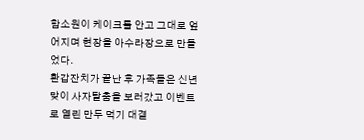함소원이 케이크를 안고 그대로 엎어지며 현장을 아수라장으로 만들었다.
환갑잔치가 끝난 후 가족들은 신년맞이 사자탈춤을 보러갔고 이벤트로 열린 만두 먹기 대결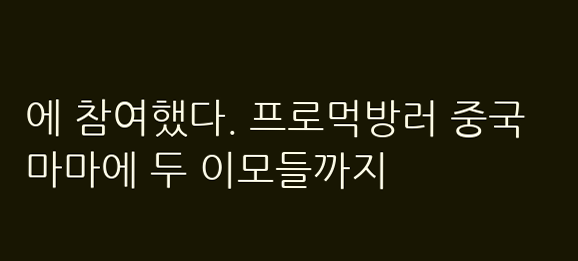에 참여했다. 프로먹방러 중국마마에 두 이모들까지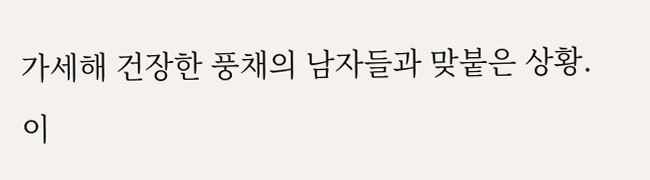가세해 건장한 풍채의 남자들과 맞붙은 상황. 이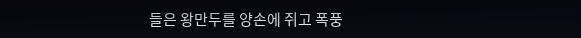들은 왕만두를 양손에 쥐고 폭풍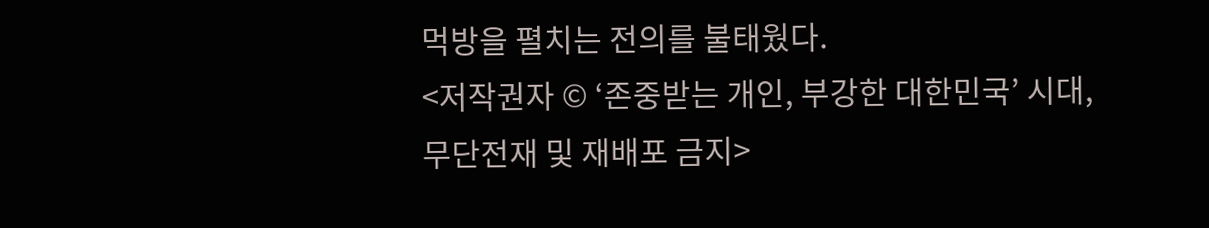먹방을 펼치는 전의를 불태웠다.
<저작권자 © ‘존중받는 개인, 부강한 대한민국’ 시대, 무단전재 및 재배포 금지>